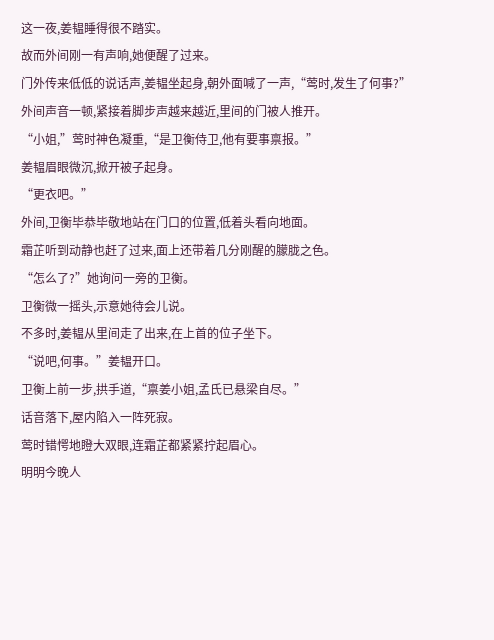这一夜,姜韫睡得很不踏实。
故而外间刚一有声响,她便醒了过来。
门外传来低低的说话声,姜韫坐起身,朝外面喊了一声,“莺时,发生了何事?”
外间声音一顿,紧接着脚步声越来越近,里间的门被人推开。
“小姐,”莺时神色凝重,“是卫衡侍卫,他有要事禀报。”
姜韫眉眼微沉,掀开被子起身。
“更衣吧。”
外间,卫衡毕恭毕敬地站在门口的位置,低着头看向地面。
霜芷听到动静也赶了过来,面上还带着几分刚醒的朦胧之色。
“怎么了?”她询问一旁的卫衡。
卫衡微一摇头,示意她待会儿说。
不多时,姜韫从里间走了出来,在上首的位子坐下。
“说吧,何事。”姜韫开口。
卫衡上前一步,拱手道,“禀姜小姐,孟氏已悬梁自尽。”
话音落下,屋内陷入一阵死寂。
莺时错愕地瞪大双眼,连霜芷都紧紧拧起眉心。
明明今晚人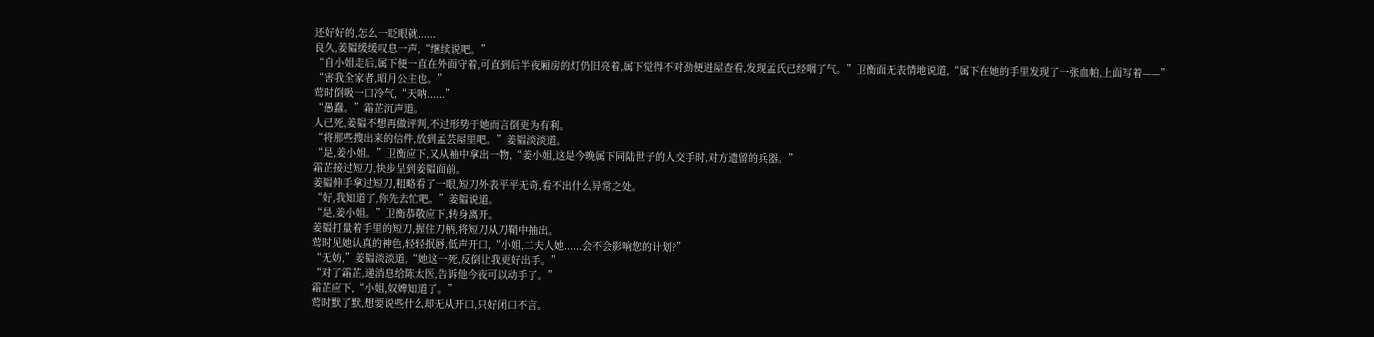还好好的,怎么一眨眼就......
良久,姜韫缓缓叹息一声,“继续说吧。”
“自小姐走后,属下便一直在外面守着,可直到后半夜厢房的灯仍旧亮着,属下觉得不对劲便进屋查看,发现孟氏已经咽了气。”卫衡面无表情地说道,“属下在她的手里发现了一张血帕,上面写着——”
“害我全家者,昭月公主也。”
莺时倒吸一口冷气,“天呐......”
“愚蠢。”霜芷沉声道。
人已死,姜韫不想再做评判,不过形势于她而言倒更为有利。
“将那些搜出来的信件,放到孟芸屋里吧。”姜韫淡淡道。
“是,姜小姐。”卫衡应下,又从袖中拿出一物,“姜小姐,这是今晚属下同陆世子的人交手时,对方遗留的兵器。”
霜芷接过短刀,快步呈到姜韫面前。
姜韫伸手拿过短刀,粗略看了一眼,短刀外表平平无奇,看不出什么异常之处。
“好,我知道了,你先去忙吧。”姜韫说道。
“是,姜小姐。”卫衡恭敬应下,转身离开。
姜韫打量着手里的短刀,握住刀柄,将短刀从刀鞘中抽出。
莺时见她认真的神色,轻轻抿唇,低声开口,“小姐,二夫人她......会不会影响您的计划?”
“无妨,”姜韫淡淡道,“她这一死,反倒让我更好出手。”
“对了霜芷,递消息给陈太医,告诉他今夜可以动手了。”
霜芷应下,“小姐,奴婢知道了。”
莺时默了默,想要说些什么却无从开口,只好闭口不言。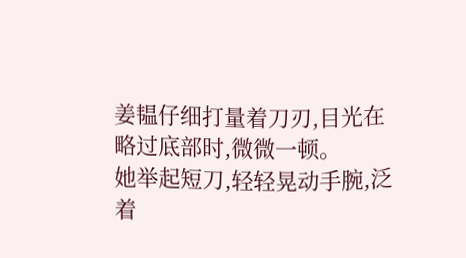姜韫仔细打量着刀刃,目光在略过底部时,微微一顿。
她举起短刀,轻轻晃动手腕,泛着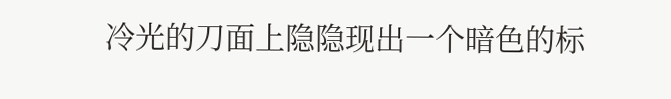冷光的刀面上隐隐现出一个暗色的标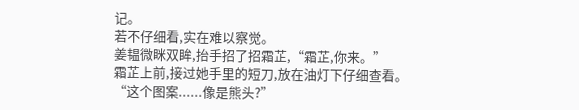记。
若不仔细看,实在难以察觉。
姜韫微眯双眸,抬手招了招霜芷,“霜芷,你来。”
霜芷上前,接过她手里的短刀,放在油灯下仔细查看。
“这个图案......像是熊头?”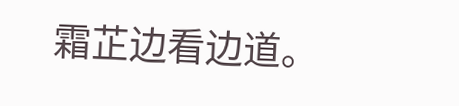霜芷边看边道。